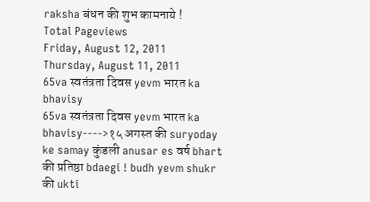raksha बंधन की शुभ कामनाये !
Total Pageviews
Friday, August 12, 2011
Thursday, August 11, 2011
65va स्वतंत्रता दिवस yevm भारत ka bhavisy
65va स्वतंत्रता दिवस yevm भारत ka bhavisy---->१५ अगस्त की suryoday ke samay कुंडली anusar es वर्ष bhart की प्रतिष्ठा bdaegi ! budh yevm shukr की ukti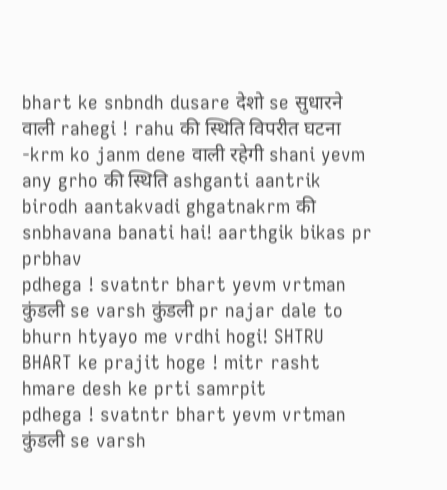bhart ke snbndh dusare देशो se सुधारने वाली rahegi ! rahu की स्थिति विपरीत घटना -krm ko janm dene वाली रहेगी shani yevm any grho की स्थिति ashganti aantrik birodh aantakvadi ghgatnakrm की snbhavana banati hai! aarthgik bikas pr prbhav
pdhega ! svatntr bhart yevm vrtman कुंडली se varsh कुंडली pr najar dale to bhurn htyayo me vrdhi hogi! SHTRU BHART ke prajit hoge ! mitr rasht hmare desh ke prti samrpit
pdhega ! svatntr bhart yevm vrtman कुंडली se varsh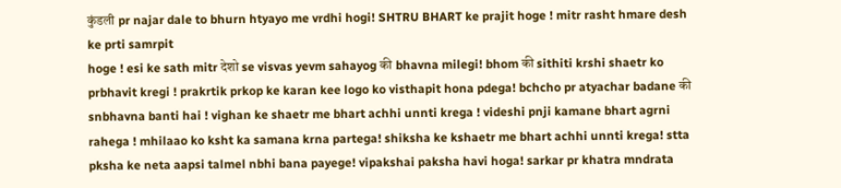कुंडली pr najar dale to bhurn htyayo me vrdhi hogi! SHTRU BHART ke prajit hoge ! mitr rasht hmare desh ke prti samrpit
hoge ! esi ke sath mitr देशो se visvas yevm sahayog की bhavna milegi! bhom की sithiti krshi shaetr ko prbhavit kregi ! prakrtik prkop ke karan kee logo ko visthapit hona pdega! bchcho pr atyachar badane की snbhavna banti hai ! vighan ke shaetr me bhart achhi unnti krega ! videshi pnji kamane bhart agrni rahega ! mhilaao ko ksht ka samana krna partega! shiksha ke kshaetr me bhart achhi unnti krega! stta pksha ke neta aapsi talmel nbhi bana payege! vipakshai paksha havi hoga! sarkar pr khatra mndrata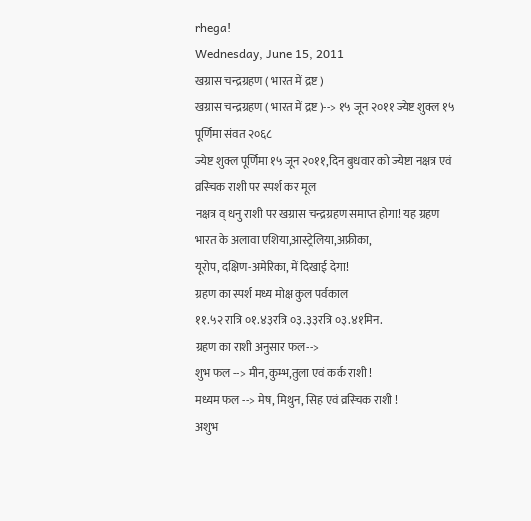rhega!
Wednesday, June 15, 2011
खग्रास चन्द्रग्रहण ( भारत में द्रष्ट )
खग्रास चन्द्रग्रहण ( भारत में द्रष्ट )--> १५ जून २०११ ज्येष्ट शुक्ल १५ पूर्णिमा संवत २०६८
ज्येष्ट शुक्ल पूर्णिमा १५ जून २०११,दिन बुधवार को ज्येष्टा नक्षत्र एवं व्रस्चिक राशी पर स्पर्श कर मूल
नक्षत्र व् धनु राशी पर खग्रास चन्द्रग्रहण समाप्त होगा! यह ग्रहण भारत के अलावा एशिया,आस्ट्रेलिया,अफ्रीका,
यूरोप, दक्षिण-अमेरिका, में दिखाई देगा!
ग्रहण का स्पर्श मध्य मोक्ष कुल पर्वकाल
११.५२ रात्रि ०१.४३रत्रि ०३.३३रत्रि ०३.४१मिन.
ग्रहण का राशी अनुसार फल-->
शुभ फल --> मीन,कुम्भ,तुला एवं कर्क राशी !
मध्यम फल --> मेष, मिथुन, सिह एवं व्रस्चिक राशी !
अशुभ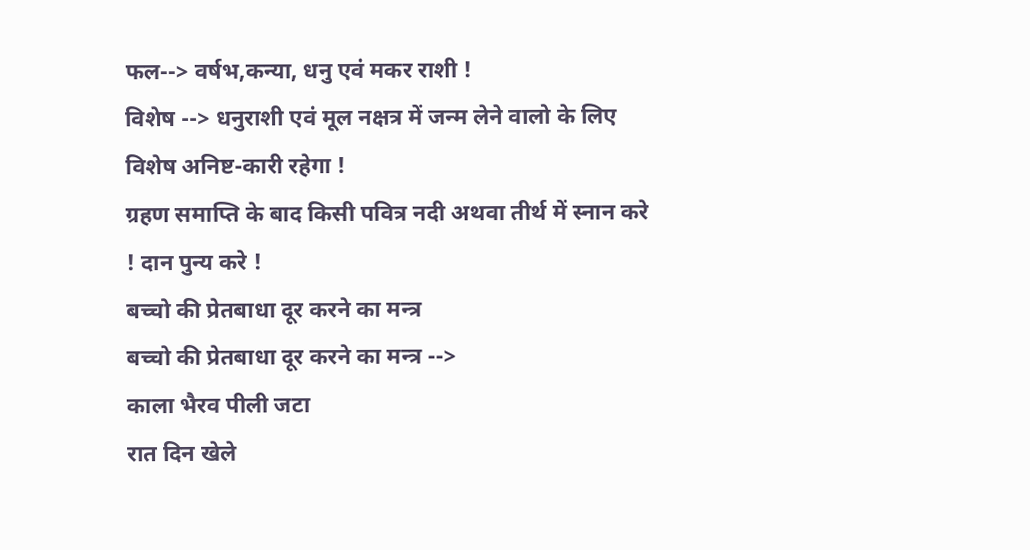फल--> वर्षभ,कन्या, धनु एवं मकर राशी !
विशेष --> धनुराशी एवं मूल नक्षत्र में जन्म लेने वालो के लिए विशेष अनिष्ट-कारी रहेगा !
ग्रहण समाप्ति के बाद किसी पवित्र नदी अथवा तीर्थ में स्नान करे ! दान पुन्य करे !
बच्चो की प्रेतबाधा दूर करने का मन्त्र
बच्चो की प्रेतबाधा दूर करने का मन्त्र -->
काला भैरव पीली जटा
रात दिन खेले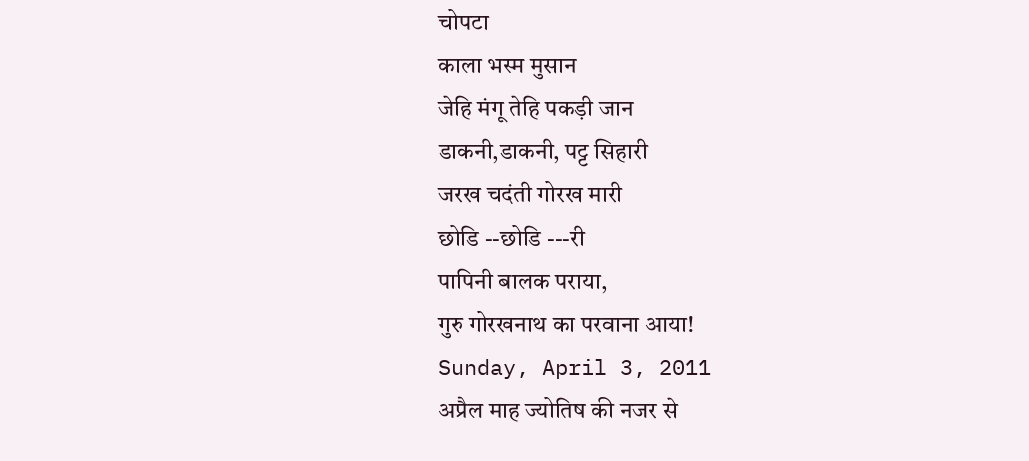चोपटा
काला भस्म मुसान
जेहि मंगू तेहि पकड़ी जान
डाकनी,डाकनी, पट्ट सिहारी
जरख चदंती गोरख मारी
छोडि --छोडि ---री
पापिनी बालक पराया,
गुरु गोरखनाथ का परवाना आया!
Sunday, April 3, 2011
अप्रैल माह ज्योतिष की नजर से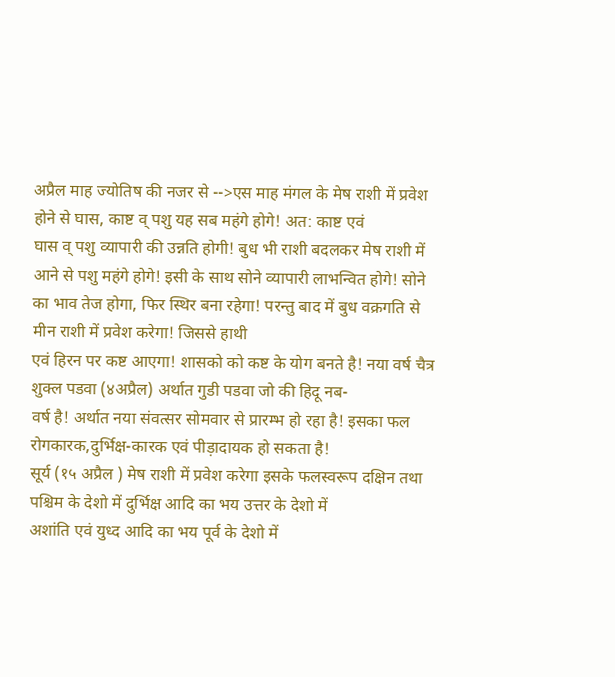अप्रैल माह ज्योतिष की नजर से -->एस माह मंगल के मेष राशी में प्रवेश होने से घास, काष्ट व् पशु यह सब महंगे होगे! अत: काष्ट एवं
घास व् पशु व्यापारी की उन्नति होगी! बुध भी राशी बदलकर मेष राशी में आने से पशु महंगे होगे! इसी के साथ सोने व्यापारी लाभन्वित होगे! सोने का भाव तेज होगा, फिर स्थिर बना रहेगा! परन्तु बाद में बुध वक्रगति से मीन राशी में प्रवेश करेगा! जिससे हाथी
एवं हिरन पर कष्ट आएगा! शासको को कष्ट के योग बनते है! नया वर्ष चैत्र शुक्ल पडवा (४अप्रैल) अर्थात गुडी पडवा जो की हिदू नब-
वर्ष है! अर्थात नया संवत्सर सोमवार से प्रारम्भ हो रहा है! इसका फल रोगकारक,दुर्भिक्ष-कारक एवं पीड़ादायक हो सकता है!
सूर्य (१५ अप्रैल ) मेष राशी में प्रवेश करेगा इसके फलस्वरूप दक्षिन तथा पश्चिम के देशो में दुर्भिक्ष आदि का भय उत्तर के देशो में
अशांति एवं युध्द आदि का भय पूर्व के देशो में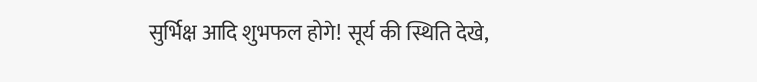सुर्भिक्ष आदि शुभफल होगे! सूर्य की स्थिति देखे,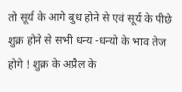तो सूर्य के आगे बुध होने से एवं सूर्य के पीछे शुक्र होने से सभी धन्य -धन्यो के भाव तेज होगे ! शुक्र के अप्रैल के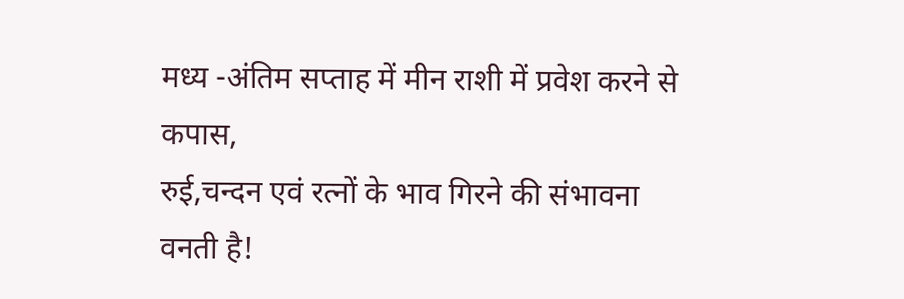मध्य -अंतिम सप्ताह में मीन राशी में प्रवेश करने से कपास,
रुई,चन्दन एवं रत्नों के भाव गिरने की संभावना वनती है!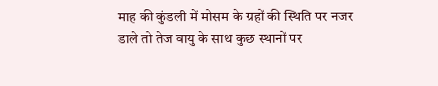माह की कुंडली में मोसम के ग्रहों की स्थिति पर नजर डाले तो तेज वायु के साथ कुछ स्थानों पर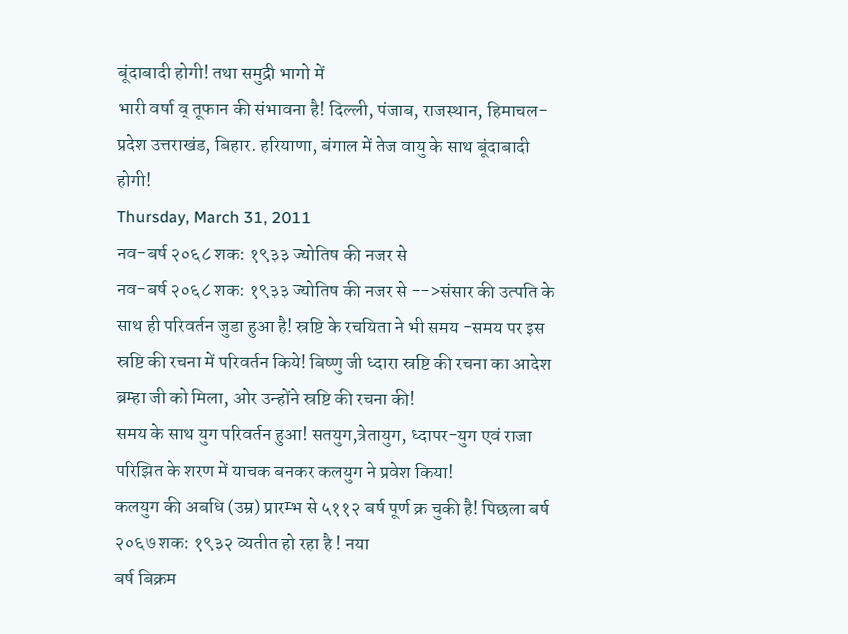बूंदाबादी होगी! तथा समुद्री भागो में
भारी वर्षा व् तूफान की संभावना है! दिल्ली, पंजाब, राजस्थान, हिमाचल- प्रदेश उत्तराखंड, बिहार. हरियाणा, बंगाल में तेज वायु के साथ बूंदाबादी होगी!
Thursday, March 31, 2011
नव-बर्ष २०६८ शक: १९३३ ज्योतिष की नजर से
नव-बर्ष २०६८ शक: १९३३ ज्योतिष की नजर से -->संसार की उत्पति के साथ ही परिवर्तन जुडा हुआ है! स्रष्टि के रचयिता ने भी समय -समय पर इस स्रष्टि की रचना में परिवर्तन किये! बिष्णु जी ध्दारा स्रष्टि की रचना का आदेश ब्रम्हा जी को मिला, ओर उन्होंने स्रष्टि की रचना की!
समय के साथ युग परिवर्तन हुआ! सतयुग,त्रेतायुग, ध्दापर-युग एवं राजा परिझित के शरण में याचक बनकर कलयुग ने प्रवेश किया!
कलयुग की अबधि (उम्र) प्रारम्भ से ५११२ बर्ष पूर्ण क्र चुकी है! पिछला बर्ष २०६७ शक: १९३२ व्यतीत हो रहा है ! नया
बर्ष बिक्रम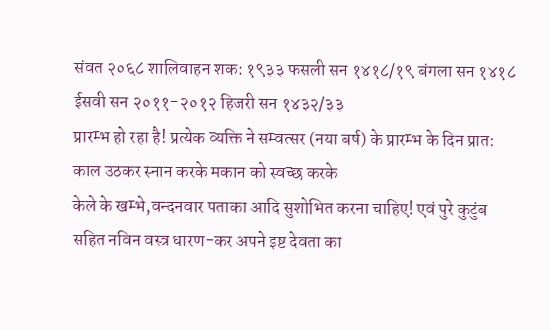संवत २०६८ शालिवाहन शक: १९३३ फसली सन १४१८/१९ बंगला सन १४१८ ईसवी सन २०११-२०१२ हिजरी सन १४३२/३३
प्रारम्भ हो रहा है! प्रत्येक व्यक्ति ने सम्वत्सर (नया बर्ष) के प्रारम्भ के दिन प्रात: काल उठकर स्नान करके मकान को स्वच्छ करके
केले के खम्भे,वन्दनवार पताका आदि सुशोभित करना चाहिए! एवं पुरे कुटुंब सहित नविन वस्त्र धारण-कर अपने इष्ट देवता का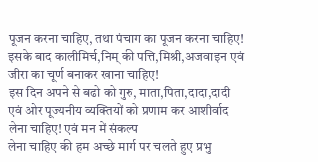पूजन करना चाहिए, तथा पंचाग का पूजन करना चाहिए! इसके बाद कालीमिर्च,निम् की पत्ति,मिश्री,अजवाइन एवं जीरा का चूर्ण बनाकर खाना चाहिए!
इस दिन अपने से बढो को गुरु, माता,पिता,दादा,दादी एवं ओर पूज्यनीय व्यक्तियों को प्रणाम कर आशीर्वाद लेना चाहिए! एवं मन में संकल्प
लेना चाहिए की हम अच्छे मार्ग पर चलते हुए प्रभु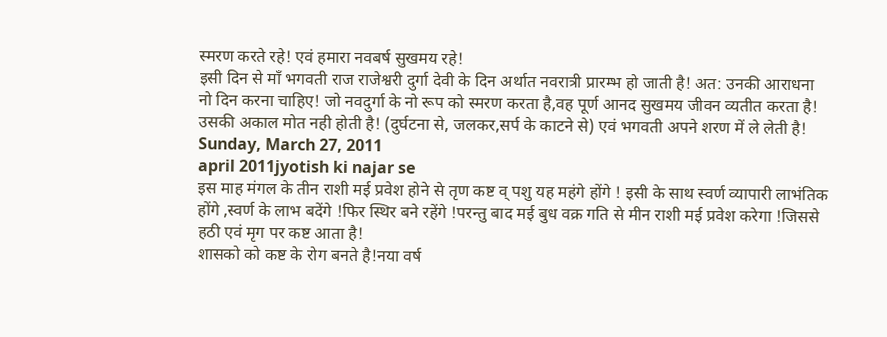स्मरण करते रहे! एवं हमारा नवबर्ष सुखमय रहे!
इसी दिन से माँ भगवती राज राजेश्वरी दुर्गा देवी के दिन अर्थात नवरात्री प्रारम्भ हो जाती है! अत: उनकी आराधना नो दिन करना चाहिए! जो नवदुर्गा के नो रूप को स्मरण करता है,वह पूर्ण आनद सुखमय जीवन व्यतीत करता है!
उसकी अकाल मोत नही होती है! (दुर्घटना से, जलकर,सर्प के काटने से) एवं भगवती अपने शरण में ले लेती है!
Sunday, March 27, 2011
april 2011jyotish ki najar se
इस माह मंगल के तीन राशी मई प्रवेश होने से तृण कष्ट व् पशु यह महंगे होंगे ! इसी के साथ स्वर्ण व्यापारी लाभंतिक होंगे ,स्वर्ण के लाभ बदेंगे !फिर स्थिर बने रहेंगे !परन्तु बाद मई बुध वक्र गति से मीन राशी मई प्रवेश करेगा !जिससे हठी एवं मृग पर कष्ट आता है!
शासको को कष्ट के रोग बनते है!नया वर्ष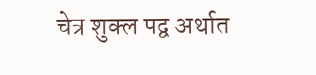चेत्र शुक्ल पद्व अर्थात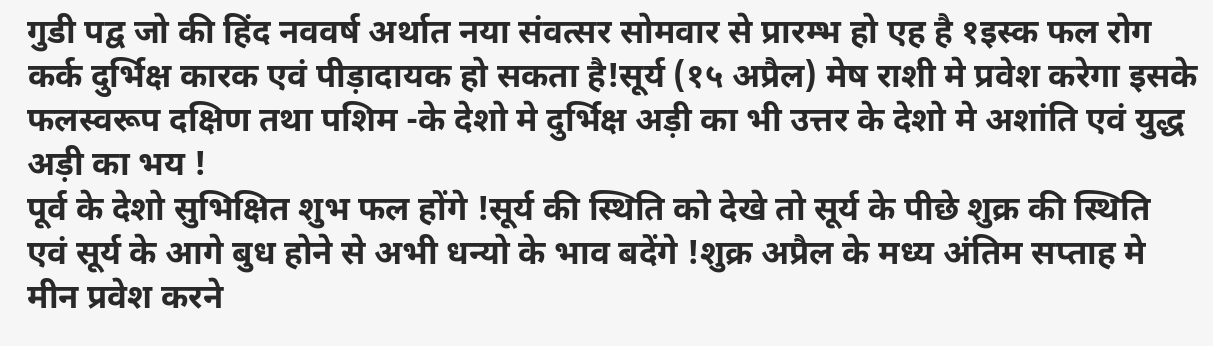गुडी पद्व जो की हिंद नववर्ष अर्थात नया संवत्सर सोमवार से प्रारम्भ हो एह है १इस्क फल रोग कर्क दुर्भिक्ष कारक एवं पीड़ादायक हो सकता है!सूर्य (१५ अप्रैल) मेष राशी मे प्रवेश करेगा इसके फलस्वरूप दक्षिण तथा पशिम -के देशो मे दुर्भिक्ष अड़ी का भी उत्तर के देशो मे अशांति एवं युद्ध अड़ी का भय !
पूर्व के देशो सुभिक्षित शुभ फल होंगे !सूर्य की स्थिति को देखे तो सूर्य के पीछे शुक्र की स्थिति एवं सूर्य के आगे बुध होने से अभी धन्यो के भाव बदेंगे !शुक्र अप्रैल के मध्य अंतिम सप्ताह मे मीन प्रवेश करने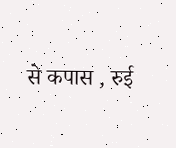से कपास , रुई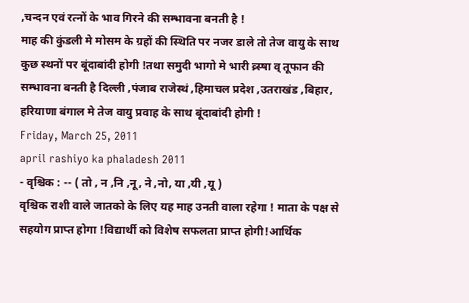,चन्दन एवं रत्नों के भाव गिरने की सम्भावना बनती है !
माह की कुंडली मे मोसम के ग्रहों की स्थिति पर नजर डाले तो तेज वायु के साथ कुछ स्थनों पर बूंदाबांदी होगी !तथा समुदी भागो मे भारी व्र्स्षा व् तूफान की सम्भावना बनती है दिल्ली ,पंजाब राजेस्थं ,हिमाचल प्रदेश ,उतराखंड ,बिहार, हरियाणा बंगाल मे तेज वायु प्रवाह के साथ बूंदाबांदी होगी !
Friday, March 25, 2011
april rashiyo ka phaladesh 2011
- वृश्चिक : -- ( तो , न ,नि ,नू, ने ,नो, या ,यी ,यू)
वृश्चिक राशी वाले जातको के लिए यह माह उनती वाला रहेगा ! माता के पक्ष से सहयोग प्राप्त होगा !विद्यार्थी को विशेष सफलता प्राप्त होगी!आर्थिक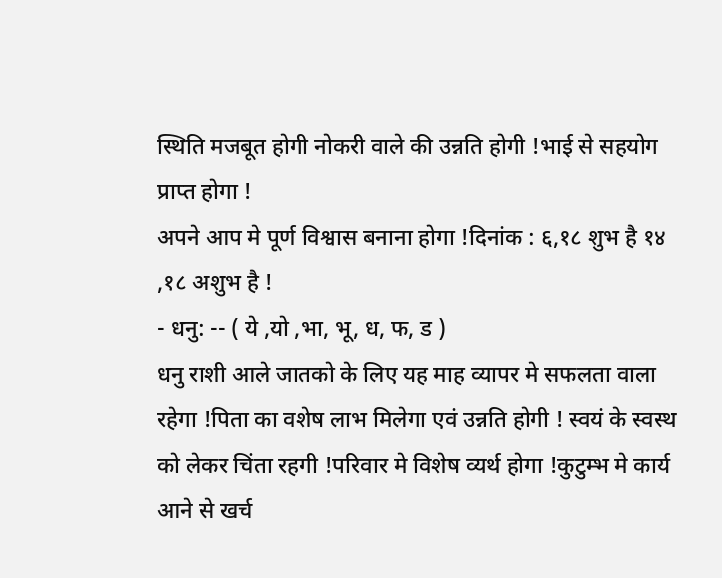स्थिति मजबूत होगी नोकरी वाले की उन्नति होगी !भाई से सहयोग प्राप्त होगा !
अपने आप मे पूर्ण विश्वास बनाना होगा !दिनांक : ६,१८ शुभ है १४ ,१८ अशुभ है !
- धनु: -- ( ये ,यो ,भा, भू, ध, फ, ड )
धनु राशी आले जातको के लिए यह माह व्यापर मे सफलता वाला रहेगा !पिता का वशेष लाभ मिलेगा एवं उन्नति होगी ! स्वयं के स्वस्थ को लेकर चिंता रहगी !परिवार मे विशेष व्यर्थ होगा !कुटुम्भ मे कार्य आने से खर्च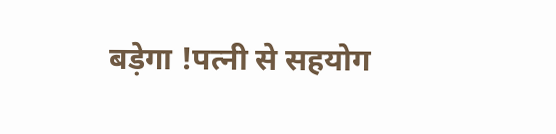बड़ेगा !पत्नी से सहयोग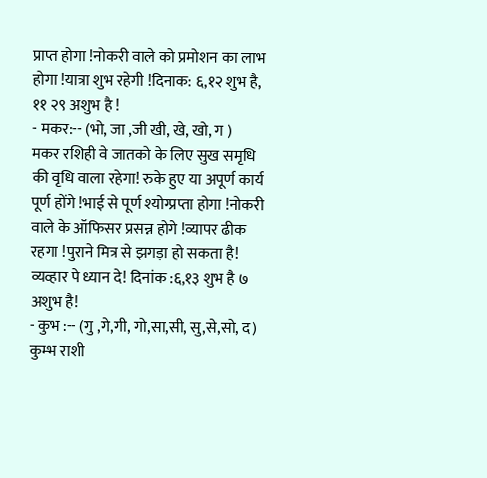प्राप्त होगा !नोकरी वाले को प्रमोशन का लाभ होगा !यात्रा शुभ रहेगी !दिनाक: ६,१२ शुभ है, ११ २९ अशुभ है !
- मकर:-- (भो, जा ,जी खी, खे, खो, ग )
मकर रशिही वे जातको के लिए सुख समृधि की वृधि वाला रहेगा! रुके हुए या अपूर्ण कार्य पूर्ण होंगे !भाई से पूर्ण श्योग्प्रप्ता होगा !नोकरी वाले के ऑफिसर प्रसन्न होगे !व्यापर ढीक रहगा !पुराने मित्र से झगड़ा हो सकता है! व्यव्हार पे ध्यान दे! दिनांक :६,१३ शुभ है ७ अशुभ है!
- कुभ :-- (गु ,गे,गी, गो,सा,सी, सु,से,सो, द)
कुम्भ राशी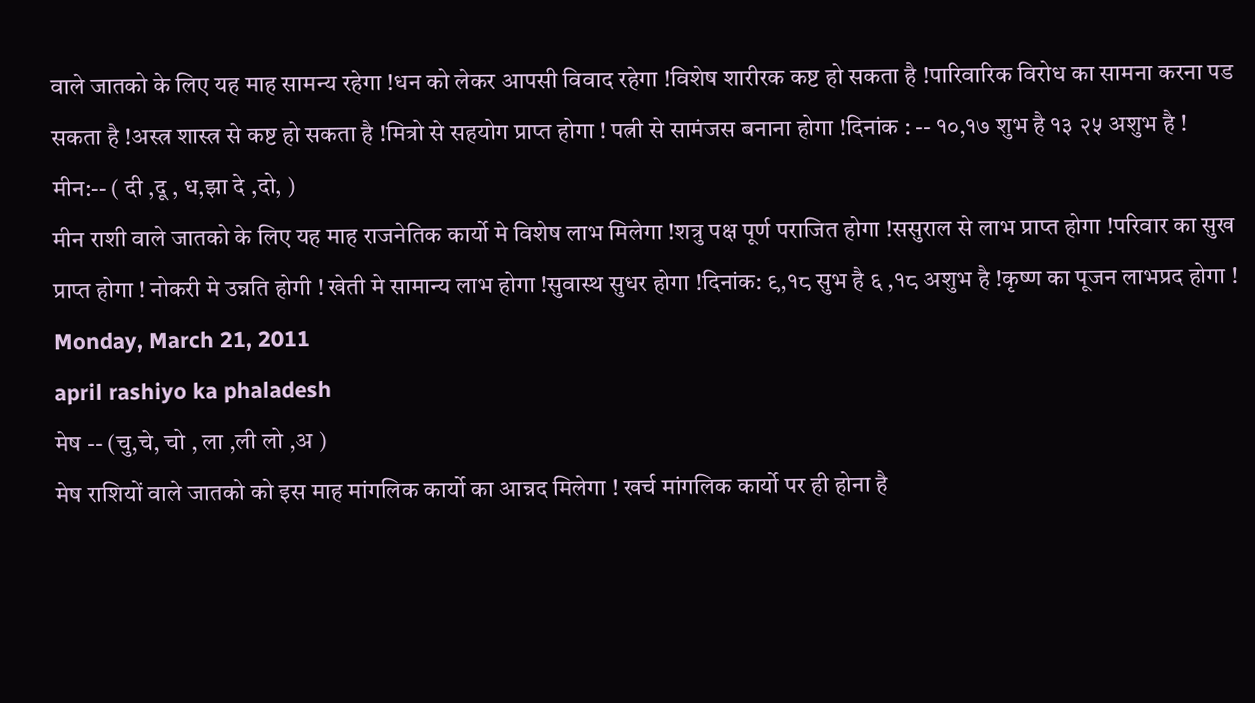वाले जातको के लिए यह माह सामन्य रहेगा !धन को लेकर आपसी विवाद रहेगा !विशेष शारीरक कष्ट हो सकता है !पारिवारिक विरोध का सामना करना पड सकता है !अस्त्र शास्त्र से कष्ट हो सकता है !मित्रो से सहयोग प्राप्त होगा ! पत्नी से सामंजस बनाना होगा !दिनांक : -- १०,१७ शुभ है १३ २५ अशुभ है !
मीन:-- ( दी ,दू , ध,झा दे ,दो, )
मीन राशी वाले जातको के लिए यह माह राजनेतिक कार्यो मे विशेष लाभ मिलेगा !शत्रु पक्ष पूर्ण पराजित होगा !ससुराल से लाभ प्राप्त होगा !परिवार का सुख प्राप्त होगा ! नोकरी मे उन्नति होगी ! खेती मे सामान्य लाभ होगा !सुवास्थ सुधर होगा !दिनांक: ९,१८ सुभ है ६ ,१८ अशुभ है !कृष्ण का पूजन लाभप्रद होगा !
Monday, March 21, 2011
april rashiyo ka phaladesh
मेष -- (चु,चे, चो , ला ,ली लो ,अ )
मेष राशियों वाले जातको को इस माह मांगलिक कार्यो का आन्नद मिलेगा ! खर्च मांगलिक कार्यो पर ही होना है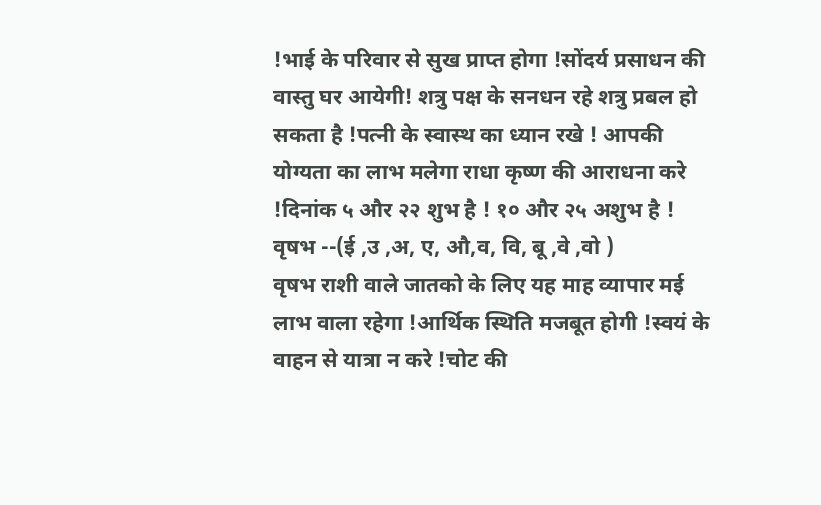!भाई के परिवार से सुख प्राप्त होगा !सोंदर्य प्रसाधन की वास्तु घर आयेगी! शत्रु पक्ष के सनधन रहे शत्रु प्रबल हो सकता है !पत्नी के स्वास्थ का ध्यान रखे ! आपकी योग्यता का लाभ मलेगा राधा कृष्ण की आराधना करे !दिनांक ५ और २२ शुभ है ! १० और २५ अशुभ है !
वृषभ --(ई ,उ ,अ, ए, औ,व, वि, बू ,वे ,वो )
वृषभ राशी वाले जातको के लिए यह माह व्यापार मई लाभ वाला रहेगा !आर्थिक स्थिति मजबूत होगी !स्वयं के वाहन से यात्रा न करे !चोट की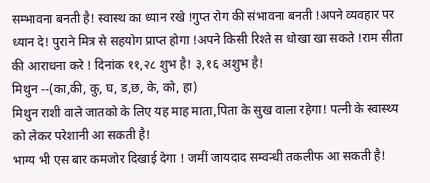सम्भावना बनती है! स्वास्थ का ध्यान रखे !गुप्त रोग की संभावना बनती !अपने व्यवहार पर ध्यान दे! पुराने मित्र से सहयोग प्राप्त होगा !अपने किसी रिश्ते स धोखा खा सकते !राम सीता की आराधना करे ! दिनांक ११,२८ शुभ है! ३,१६ अशुभ है!
मिथुन --(का,की, कु, घ, ड,छ, के, को, हा)
मिथुन राशी वाले जातको के लिए यह माह माता,पिता के सुख वाला रहेगा! पत्नी के स्वास्थ्य को लेकर परेशानी आ सकती है!
भाग्य भी एस बार कमजोर दिखाई देगा ! जमीं जायदाद सम्वन्धी तकलीफ आ सकती है!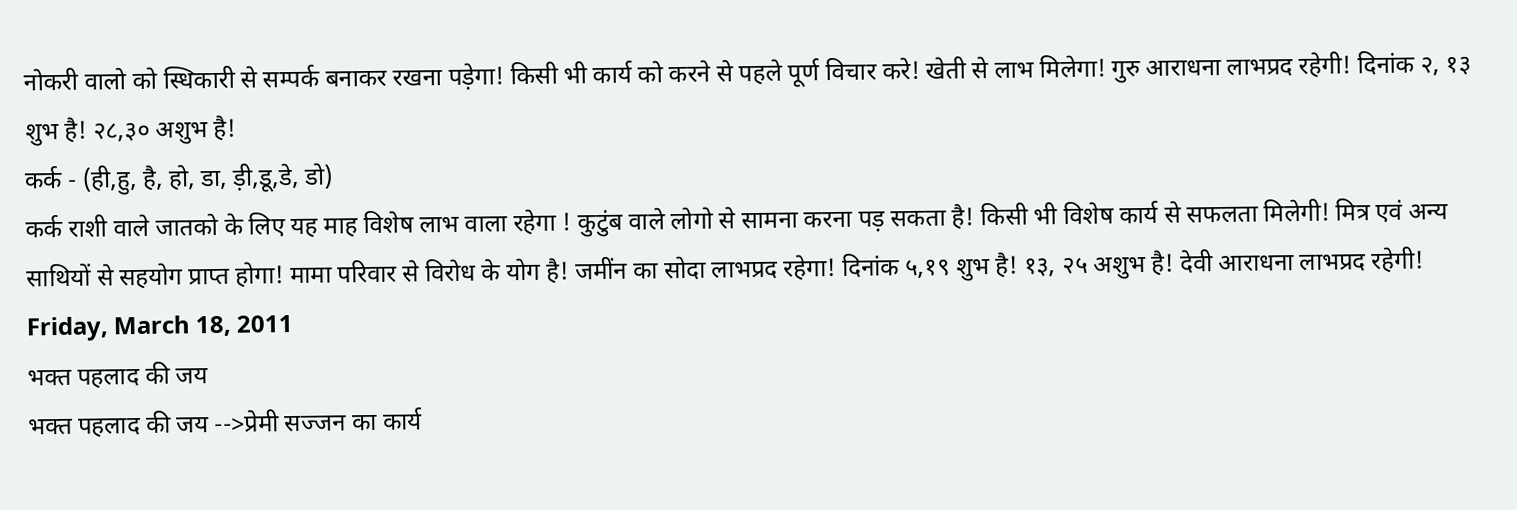नोकरी वालो को स्धिकारी से सम्पर्क बनाकर रखना पड़ेगा! किसी भी कार्य को करने से पहले पूर्ण विचार करे! खेती से लाभ मिलेगा! गुरु आराधना लाभप्रद रहेगी! दिनांक २, १३
शुभ है! २८,३० अशुभ है!
कर्क - (ही,हु, है, हो, डा, ड़ी,डू,डे, डो)
कर्क राशी वाले जातको के लिए यह माह विशेष लाभ वाला रहेगा ! कुटुंब वाले लोगो से सामना करना पड़ सकता है! किसी भी विशेष कार्य से सफलता मिलेगी! मित्र एवं अन्य साथियों से सहयोग प्राप्त होगा! मामा परिवार से विरोध के योग है! जमींन का सोदा लाभप्रद रहेगा! दिनांक ५,१९ शुभ है! १३, २५ अशुभ है! देवी आराधना लाभप्रद रहेगी!
Friday, March 18, 2011
भक्त पहलाद की जय
भक्त पहलाद की जय -->प्रेमी सज्जन का कार्य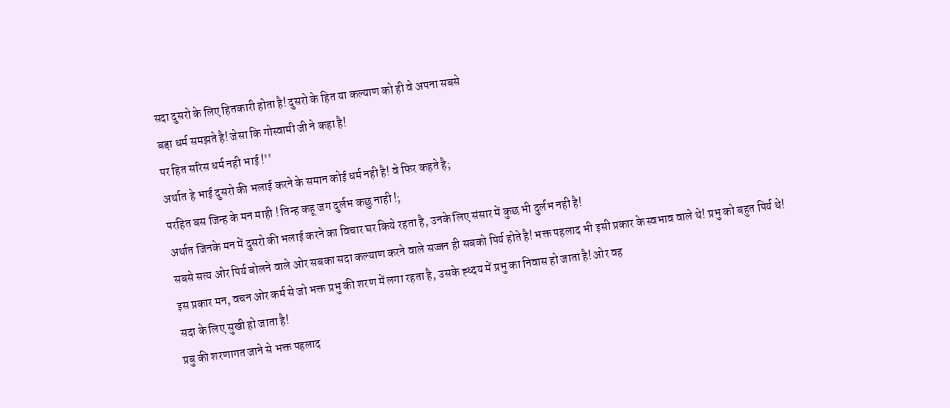सदा दुसरो के लिए हितकारी होता है! दुसरो के हित या कल्याण को ही वे अपना सबसे
बड़ा धर्म समझते है! जेसा कि गोस्वामी जी ने कहा है!
पर हित सरिस धर्म नही भाई !''
अर्थात हे भाई दुसरो की भलाई करने के समान कोई धर्म नही है! वे फिर कहते है;
परहित बस जिन्ह के मन माही ! तिन्ह कहू जग दुर्लभ कछु नाही !;
अर्थात जिनके मन में दुसरो की भलाई करने का विचार घर किये रहता है, उनके लिए संसार में कुछ भी दुर्लभ नही है!
सबसे सत्य ओर पिर्य बोलने वाले ओर सबका सदा कल्याण करने वाले सज्जन ही सबको पिर्य होते है! भक्त पहलाद भी इसी प्रकार के स्वभाव वाले थे! प्रभु को बहुत पिर्य थे!
इस प्रकार मन, वचन ओर कर्म से जो भक्त प्रभु की शरण में लगा रहता है, उसके ह्ध्दय में प्रभु का निवास हो जाता है! ओर वह
सदा के लिए सुखी हो जाता है!
प्रबु की शरणागत जाने से भक्त पहलाद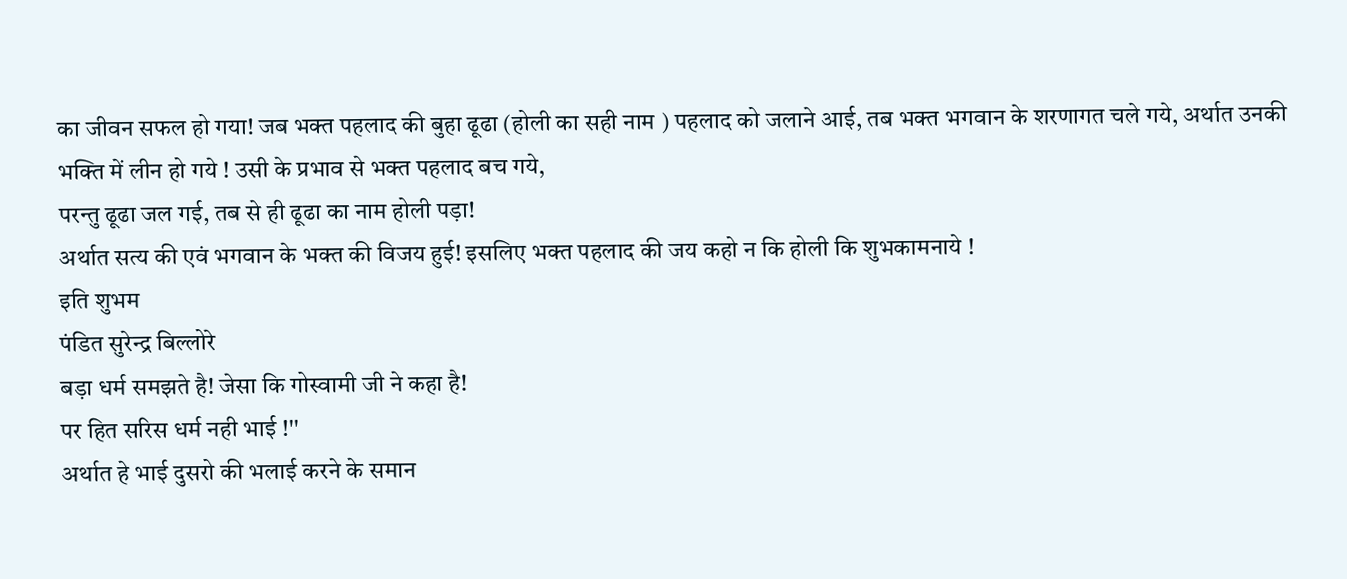का जीवन सफल हो गया! जब भक्त पहलाद की बुहा ढूढा (होली का सही नाम ) पहलाद को जलाने आई, तब भक्त भगवान के शरणागत चले गये, अर्थात उनकी भक्ति में लीन हो गये ! उसी के प्रभाव से भक्त पहलाद बच गये,
परन्तु ढूढा जल गई, तब से ही ढूढा का नाम होली पड़ा!
अर्थात सत्य की एवं भगवान के भक्त की विजय हुई! इसलिए भक्त पहलाद की जय कहो न कि होली कि शुभकामनाये !
इति शुभम
पंडित सुरेन्द्र बिल्लोरे
बड़ा धर्म समझते है! जेसा कि गोस्वामी जी ने कहा है!
पर हित सरिस धर्म नही भाई !''
अर्थात हे भाई दुसरो की भलाई करने के समान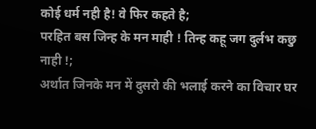कोई धर्म नही है! वे फिर कहते है;
परहित बस जिन्ह के मन माही ! तिन्ह कहू जग दुर्लभ कछु नाही !;
अर्थात जिनके मन में दुसरो की भलाई करने का विचार घर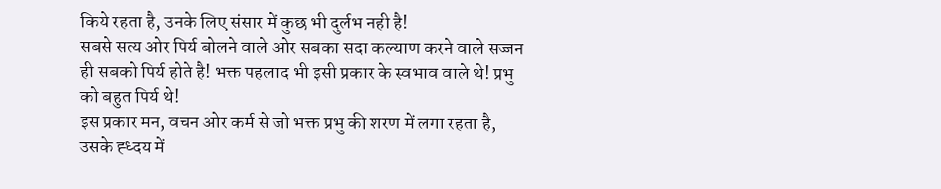किये रहता है, उनके लिए संसार में कुछ भी दुर्लभ नही है!
सबसे सत्य ओर पिर्य बोलने वाले ओर सबका सदा कल्याण करने वाले सज्जन ही सबको पिर्य होते है! भक्त पहलाद भी इसी प्रकार के स्वभाव वाले थे! प्रभु को बहुत पिर्य थे!
इस प्रकार मन, वचन ओर कर्म से जो भक्त प्रभु की शरण में लगा रहता है, उसके ह्ध्दय में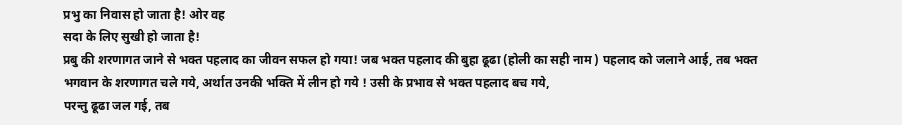प्रभु का निवास हो जाता है! ओर वह
सदा के लिए सुखी हो जाता है!
प्रबु की शरणागत जाने से भक्त पहलाद का जीवन सफल हो गया! जब भक्त पहलाद की बुहा ढूढा (होली का सही नाम ) पहलाद को जलाने आई, तब भक्त भगवान के शरणागत चले गये, अर्थात उनकी भक्ति में लीन हो गये ! उसी के प्रभाव से भक्त पहलाद बच गये,
परन्तु ढूढा जल गई, तब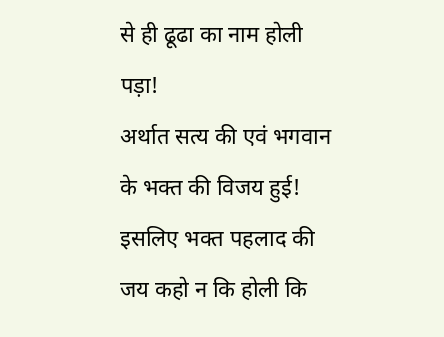से ही ढूढा का नाम होली पड़ा!
अर्थात सत्य की एवं भगवान के भक्त की विजय हुई! इसलिए भक्त पहलाद की जय कहो न कि होली कि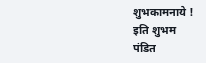शुभकामनाये !
इति शुभम
पंडित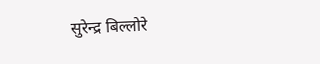सुरेन्द्र बिल्लोरे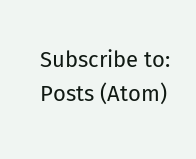Subscribe to:
Posts (Atom)